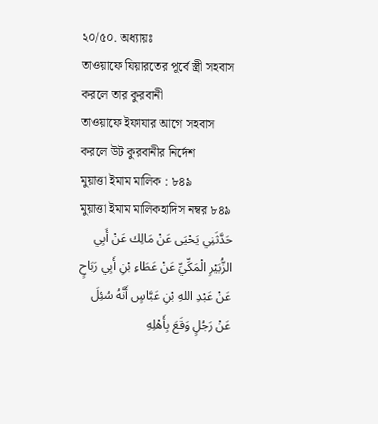২০/৫০. অধ্যায়ঃ
তাওয়াফে যিয়ারতের পূর্বে স্ত্রী সহবাস করলে তার কুরবানী
তাওয়াফে ইফাযার আগে সহবাস করলে উট কুরবানীর নির্দেশ
মুয়াত্তা ইমাম মালিক : ৮৪৯
মুয়াত্তা ইমাম মালিকহাদিস নম্বর ৮৪৯
حَدَّثَنِي يَحْيَى عَنْ مَالِك عَنْ أَبِي الزُّبَيْرِ الْمَكِّيِّ عَنْ عَطَاءِ بْنِ أَبِي رَبَاحٍ عَنْ عَبْدِ اللهِ بْنِ عَبَّاسٍ أَنَّهُ سُئِلَ عَنْ رَجُلٍ وَقَعَ بِأَهْلِهِ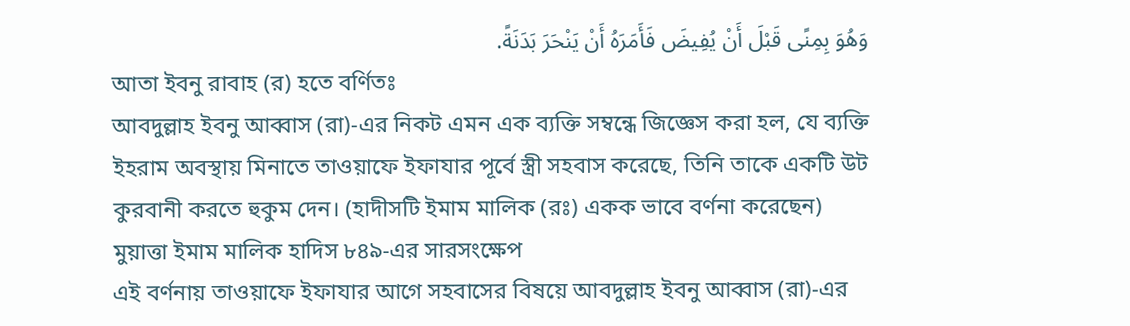وَهُوَ بِمِنًى قَبْلَ أَنْ يُفِيضَ فَأَمَرَهُ أَنْ يَنْحَرَ بَدَنَةً.
আতা ইবনু রাবাহ (র) হতে বর্ণিতঃ
আবদুল্লাহ ইবনু আব্বাস (রা)-এর নিকট এমন এক ব্যক্তি সম্বন্ধে জিজ্ঞেস করা হল, যে ব্যক্তি ইহরাম অবস্থায় মিনাতে তাওয়াফে ইফাযার পূর্বে স্ত্রী সহবাস করেছে, তিনি তাকে একটি উট কুরবানী করতে হুকুম দেন। (হাদীসটি ইমাম মালিক (রঃ) একক ভাবে বর্ণনা করেছেন)
মুয়াত্তা ইমাম মালিক হাদিস ৮৪৯-এর সারসংক্ষেপ
এই বর্ণনায় তাওয়াফে ইফাযার আগে সহবাসের বিষয়ে আবদুল্লাহ ইবনু আব্বাস (রা)-এর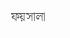ফয়সালা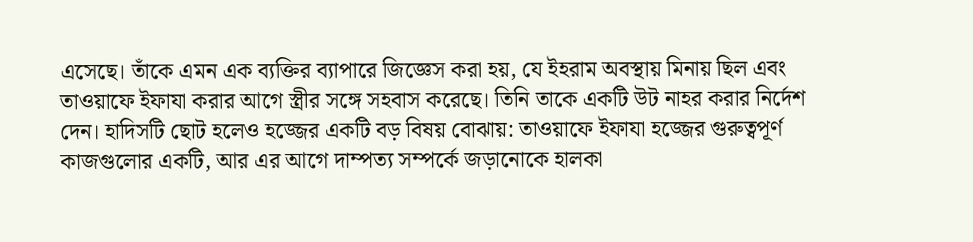এসেছে। তাঁকে এমন এক ব্যক্তির ব্যাপারে জিজ্ঞেস করা হয়, যে ইহরাম অবস্থায় মিনায় ছিল এবং তাওয়াফে ইফাযা করার আগে স্ত্রীর সঙ্গে সহবাস করেছে। তিনি তাকে একটি উট নাহর করার নির্দেশ দেন। হাদিসটি ছোট হলেও হজ্জের একটি বড় বিষয় বোঝায়: তাওয়াফে ইফাযা হজ্জের গুরুত্বপূর্ণ কাজগুলোর একটি, আর এর আগে দাম্পত্য সম্পর্কে জড়ানোকে হালকা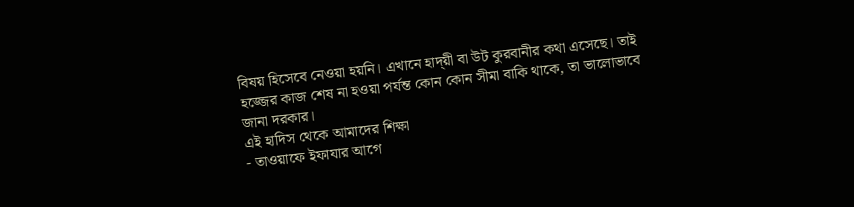বিষয় হিসেবে নেওয়া হয়নি। এখানে হাদ্য়ী বা উট কুরবানীর কথা এসেছে। তাই হজ্জের কাজ শেষ না হওয়া পর্যন্ত কোন কোন সীমা বাকি থাকে, তা ভালোভাবে জানা দরকার।
এই হাদিস থেকে আমাদের শিক্ষা
- তাওয়াফে ইফাযার আগে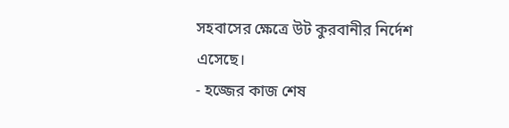সহবাসের ক্ষেত্রে উট কুরবানীর নির্দেশ এসেছে।
- হজ্জের কাজ শেষ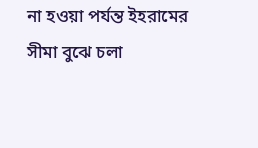না হওয়া পর্যন্ত ইহরামের সীমা বুঝে চলা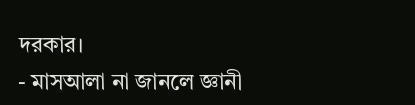দরকার।
- মাসআলা না জানলে জ্ঞানী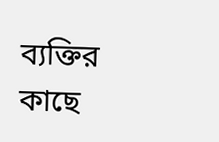ব্যক্তির কাছে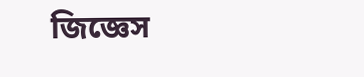জিজ্ঞেস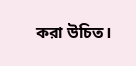করা উচিত।